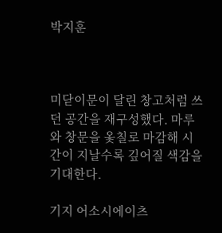박지훈



미닫이문이 달린 창고처럼 쓰던 공간을 재구성했다. 마루와 창문을 옻칠로 마감해 시간이 지날수록 깊어질 색감을 기대한다.

기지 어소시에이츠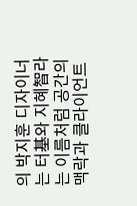의 박지훈 디자이너는 터基와 지혜智라는 이름처럼 공간의 맥락과 클라이언트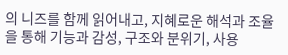의 니즈를 함께 읽어내고, 지혜로운 해석과 조율을 통해 기능과 감성, 구조와 분위기, 사용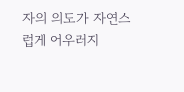자의 의도가 자연스럽게 어우러지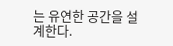는 유연한 공간을 설계한다.